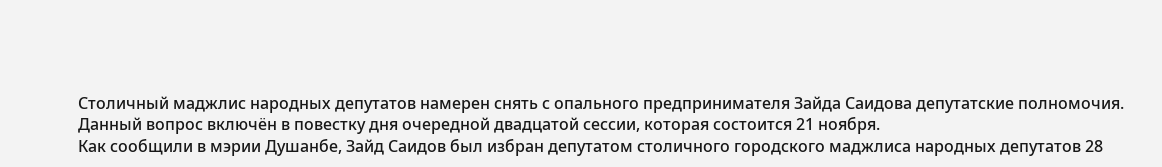Столичный маджлис народных депутатов намерен снять с опального предпринимателя Зайда Саидова депутатские полномочия.
Данный вопрос включён в повестку дня очередной двадцатой сессии, которая состоится 21 ноября.
Как сообщили в мэрии Душанбе, Зайд Саидов был избран депутатом столичного городского маджлиса народных депутатов 28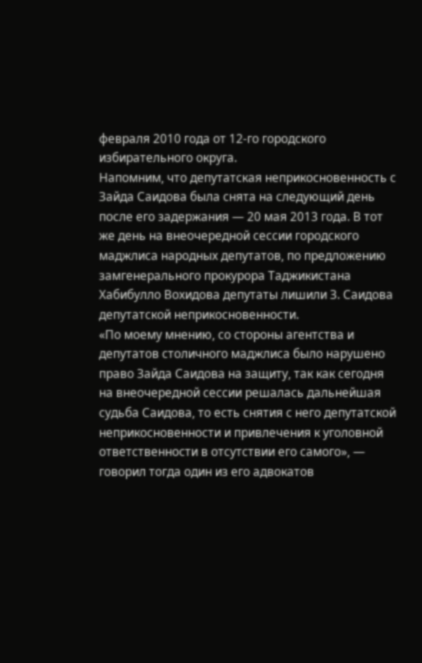февраля 2010 года от 12-го городского избирательного округа.
Напомним, что депутатская неприкосновенность с Зайда Саидова была снята на следующий день после его задержания — 20 мая 2013 года. В тот же день на внеочередной сессии городского маджлиса народных депутатов, по предложению замгенерального прокурора Таджикистана Хабибулло Вохидова депутаты лишили З. Саидова депутатской неприкосновенности.
«По моему мнению, со стороны агентства и депутатов столичного маджлиса было нарушено право Зайда Саидова на защиту, так как сегодня на внеочередной сессии решалась дальнейшая судьба Саидова, то есть снятия с него депутатской неприкосновенности и привлечения к уголовной ответственности в отсутствии его самого», — говорил тогда один из его адвокатов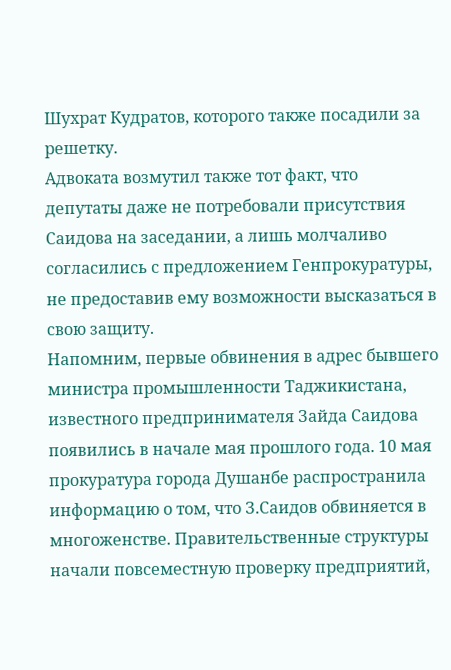Шухрат Кудратов, которого также посадили за решетку.
Адвоката возмутил также тот факт, что депутаты даже не потребовали присутствия Саидова на заседании, а лишь молчаливо согласились с предложением Генпрокуратуры, не предоставив ему возможности высказаться в свою защиту.
Напомним, первые обвинения в адрес бывшего министра промышленности Таджикистана, известного предпринимателя Зайда Саидова появились в начале мая прошлого года. 10 мая прокуратура города Душанбе распространила информацию о том, что З.Саидов обвиняется в многоженстве. Правительственные структуры начали повсеместную проверку предприятий,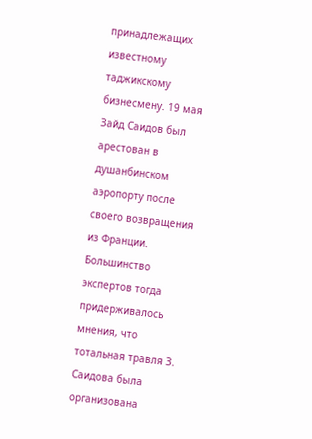принадлежащих известному таджикскому бизнесмену. 19 мая Зайд Саидов был арестован в душанбинском аэропорту после своего возвращения из Франции.
Большинство экспертов тогда придерживалось мнения, что тотальная травля З. Саидова была организована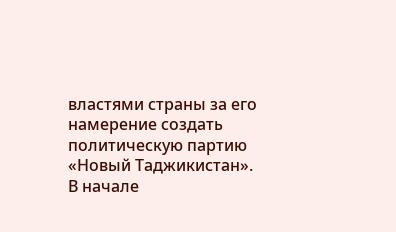властями страны за его намерение создать политическую партию «Новый Таджикистан».
В начале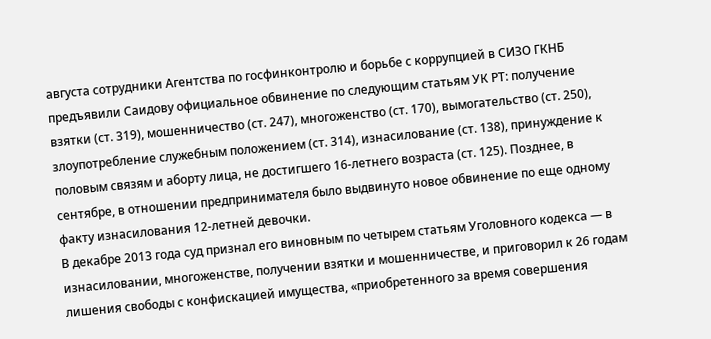августа сотрудники Агентства по госфинконтролю и борьбе с коррупцией в СИЗО ГКНБ предъявили Саидову официальное обвинение по следующим статьям УК РТ: получение взятки (ст. 319), мошенничество (ст. 247), многоженство (ст. 170), вымогательство (ст. 250), злоупотребление служебным положением (ст. 314), изнасилование (ст. 138), принуждение к половым связям и аборту лица, не достигшего 16-летнего возраста (ст. 125). Позднее, в сентябре, в отношении предпринимателя было выдвинуто новое обвинение по еще одному факту изнасилования 12-летней девочки.
В декабре 2013 года суд признал его виновным по четырем статьям Уголовного кодекса — в изнасиловании, многоженстве, получении взятки и мошенничестве, и приговорил к 26 годам лишения свободы с конфискацией имущества, «приобретенного за время совершения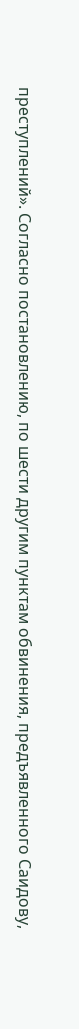преступлений». Согласно постановлению, по шести другим пунктам обвинения, предъявленного Саидову,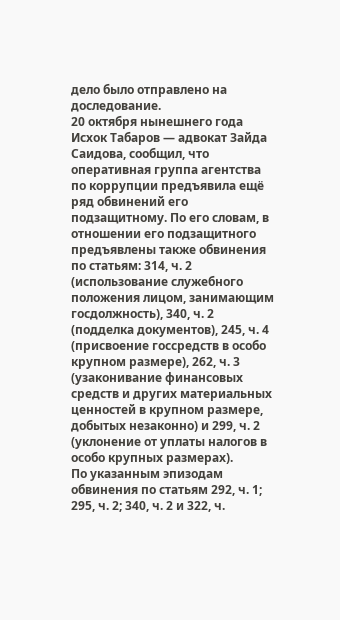дело было отправлено на доследование.
20 октября нынешнего года Исхок Табаров — адвокат Зайда Саидова, сообщил, что оперативная группа агентства по коррупции предъявила ещё ряд обвинений его подзащитному. По его словам, в отношении его подзащитного предъявлены также обвинения по статьям: 314, ч. 2 (использование служебного положения лицом, занимающим госдолжность), 340, ч. 2 (подделка документов), 245, ч. 4 (присвоение госсредств в особо крупном размере), 262, ч. 3 (узаконивание финансовых средств и других материальных ценностей в крупном размере, добытых незаконно) и 299, ч. 2 (уклонение от уплаты налогов в особо крупных размерах).
По указанным эпизодам обвинения по статьям 292, ч. 1; 295, ч. 2; 340, ч. 2 и 322, ч.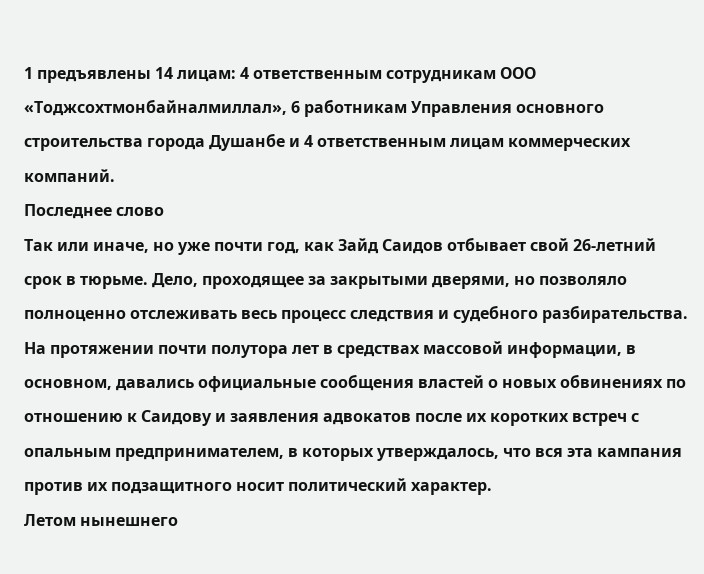1 предъявлены 14 лицам: 4 ответственным сотрудникам ООО «Тоджсохтмонбайналмиллал», 6 работникам Управления основного строительства города Душанбе и 4 ответственным лицам коммерческих компаний.
Последнее слово
Так или иначе, но уже почти год, как Зайд Саидов отбывает свой 26-летний срок в тюрьме. Дело, проходящее за закрытыми дверями, но позволяло полноценно отслеживать весь процесс следствия и судебного разбирательства.
На протяжении почти полутора лет в средствах массовой информации, в основном, давались официальные сообщения властей о новых обвинениях по отношению к Саидову и заявления адвокатов после их коротких встреч с опальным предпринимателем, в которых утверждалось, что вся эта кампания против их подзащитного носит политический характер.
Летом нынешнего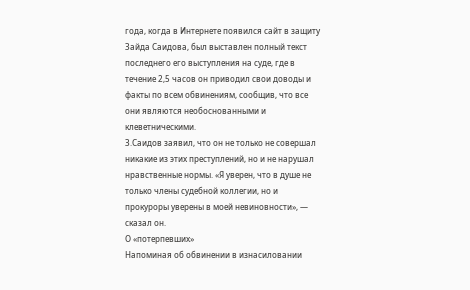года, когда в Интернете появился сайт в защиту Зайда Саидова, был выставлен полный текст последнего его выступления на суде, где в течение 2,5 часов он приводил свои доводы и факты по всем обвинениям, сообщив, что все они являются необоснованными и клеветническими.
З.Саидов заявил, что он не только не совершал никакие из этих преступлений, но и не нарушал нравственные нормы. «Я уверен, что в душе не только члены судебной коллегии, но и прокуроры уверены в моей невиновности», — сказал он.
О «потерпевших»
Напоминая об обвинении в изнасиловании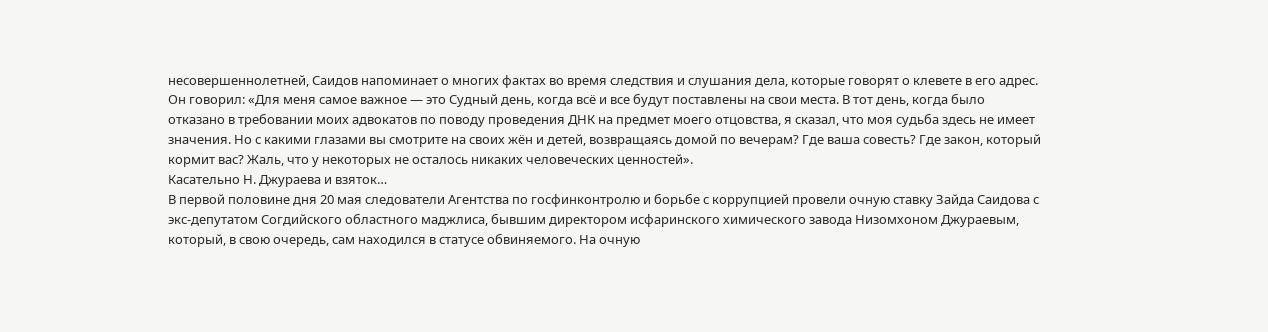несовершеннолетней, Саидов напоминает о многих фактах во время следствия и слушания дела, которые говорят о клевете в его адрес.
Он говорил: «Для меня самое важное — это Судный день, когда всё и все будут поставлены на свои места. В тот день, когда было отказано в требовании моих адвокатов по поводу проведения ДНК на предмет моего отцовства, я сказал, что моя судьба здесь не имеет значения. Но с какими глазами вы смотрите на своих жён и детей, возвращаясь домой по вечерам? Где ваша совесть? Где закон, который кормит вас? Жаль, что у некоторых не осталось никаких человеческих ценностей».
Касательно Н. Джураева и взяток…
В первой половине дня 20 мая следователи Агентства по госфинконтролю и борьбе с коррупцией провели очную ставку Зайда Саидова с экс-депутатом Согдийского областного маджлиса, бывшим директором исфаринского химического завода Низомхоном Джураевым, который, в свою очередь, сам находился в статусе обвиняемого. На очную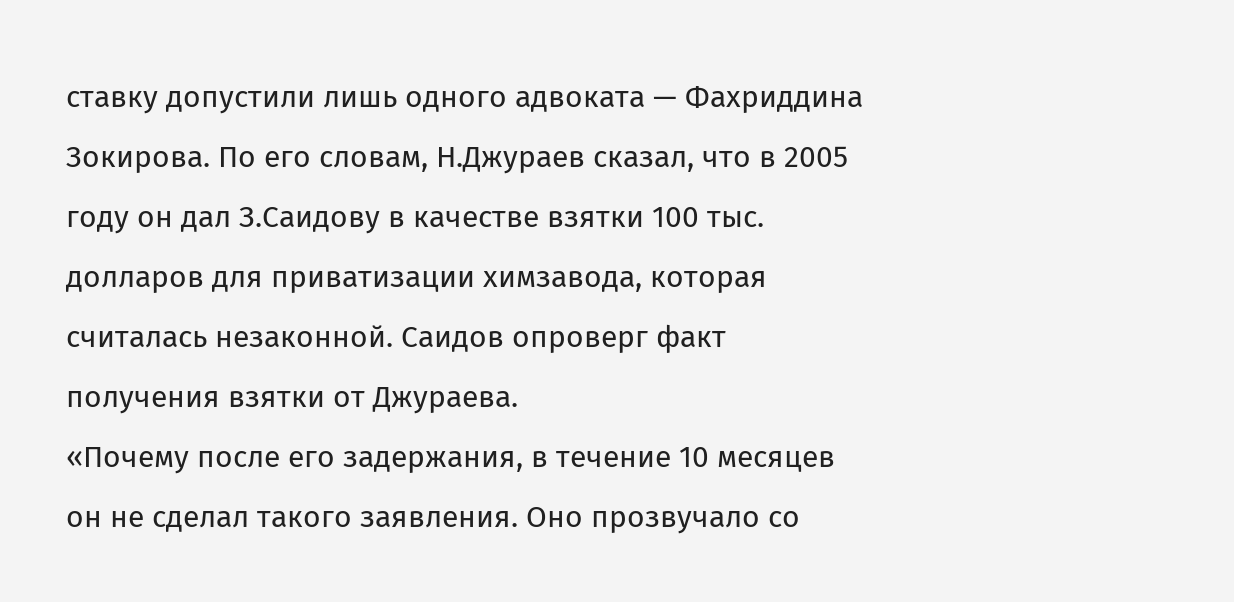ставку допустили лишь одного адвоката — Фахриддина Зокирова. По его словам, Н.Джураев сказал, что в 2005 году он дал З.Саидову в качестве взятки 100 тыс. долларов для приватизации химзавода, которая считалась незаконной. Саидов опроверг факт получения взятки от Джураева.
«Почему после его задержания, в течение 10 месяцев он не сделал такого заявления. Оно прозвучало со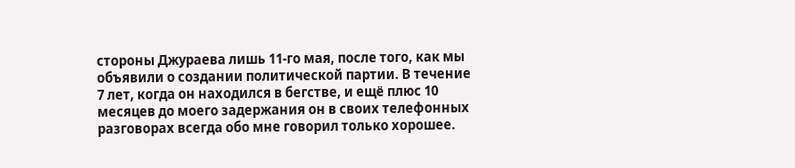стороны Джураева лишь 11-го мая, после того, как мы объявили о создании политической партии. В течение 7 лет, когда он находился в бегстве, и ещё плюс 10 месяцев до моего задержания он в своих телефонных разговорах всегда обо мне говорил только хорошее.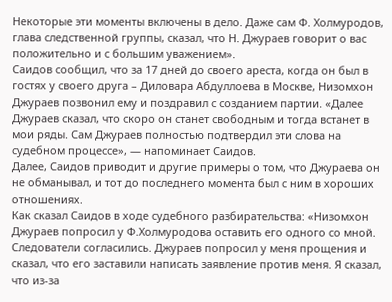Некоторые эти моменты включены в дело. Даже сам Ф. Холмуродов, глава следственной группы, сказал, что Н. Джураев говорит о вас положительно и с большим уважением».
Саидов сообщил, что за 17 дней до своего ареста, когда он был в гостях у своего друга – Диловара Абдуллоева в Москве, Низомхон Джураев позвонил ему и поздравил с созданием партии. «Далее Джураев сказал, что скоро он станет свободным и тогда встанет в мои ряды. Сам Джураев полностью подтвердил эти слова на судебном процессе», — напоминает Саидов.
Далее, Саидов приводит и другие примеры о том, что Джураева он не обманывал, и тот до последнего момента был с ним в хороших отношениях.
Как сказал Саидов в ходе судебного разбирательства: «Низомхон Джураев попросил у Ф.Холмуродова оставить его одного со мной. Следователи согласились. Джураев попросил у меня прощения и сказал, что его заставили написать заявление против меня. Я сказал, что из-за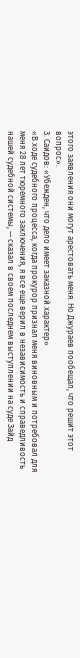этого заявления они могут арестовать меня. Но Джураев пообещал, что решит этот вопрос».
З. Саидов: «Убежден, что дело имеет заказной характер»
«В ходе судебного процесса, когда прокурор признал меня виновным и потребовал для меня 28 лет тюремного заключения, я все еще верил в независимость и справедливость нашей судебной системы, — сказал в своем последнем выступлении на суде Зайд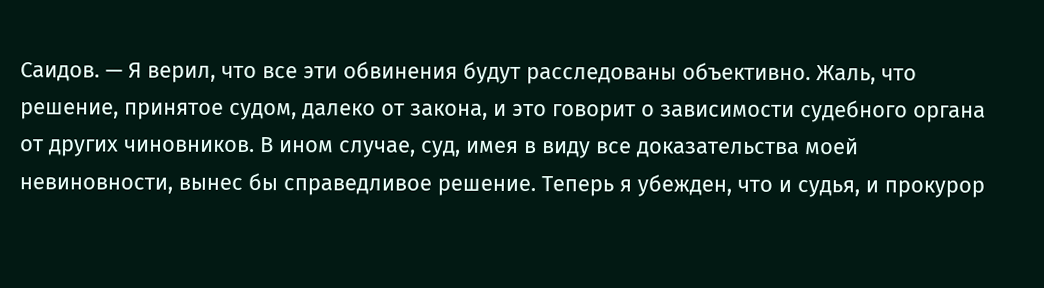Саидов. — Я верил, что все эти обвинения будут расследованы объективно. Жаль, что решение, принятое судом, далеко от закона, и это говорит о зависимости судебного органа от других чиновников. В ином случае, суд, имея в виду все доказательства моей невиновности, вынес бы справедливое решение. Теперь я убежден, что и судья, и прокурор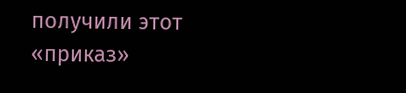получили этот «приказ»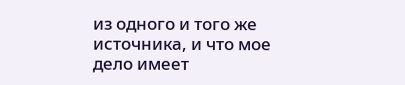из одного и того же источника, и что мое дело имеет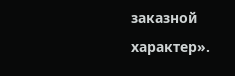заказной характер».